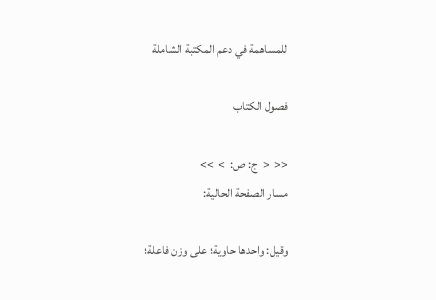للمساهمة في دعم المكتبة الشاملة

فصول الكتاب

<<  <  ج: ص:  >  >>
مسار الصفحة الحالية:

وقيل: واحدها حاوية؛ على وزن فاعلة؛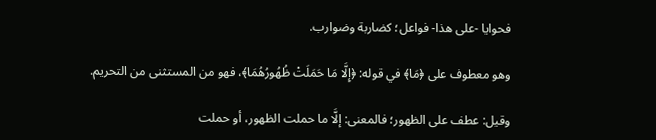فحوايا -على هذا- فواعل؛ كضاربة وضوارب.

وهو معطوف على ﴿مَا﴾ في قوله: ﴿إِلَّا مَا حَمَلَتْ ظُهُورُهُمَا﴾، فهو من المستثنى من التحريم.

وقيل: عطف على الظهور؛ فالمعنى: إلَّا ما حملت الظهور، أو حملت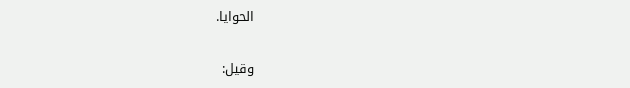الحوايا.

وقيل: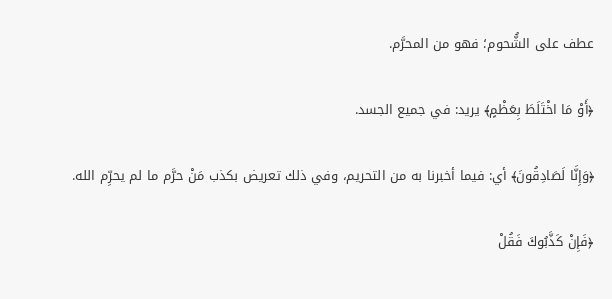عطف على الشُّحوم؛ فهو من المحرَّم.

﴿أَوْ مَا اخْتَلَطَ بِعَظْمٍ﴾ يريد: في جميع الجسد.

﴿وَإِنَّا لَصَادِقُونَ﴾ أي: فيما أخبرنا به من التحريم، وفي ذلك تعريض بكذب مَنْ حرَّم ما لم يحرِّم الله.

﴿فَإِنْ كَذَّبُوكَ فَقُلْ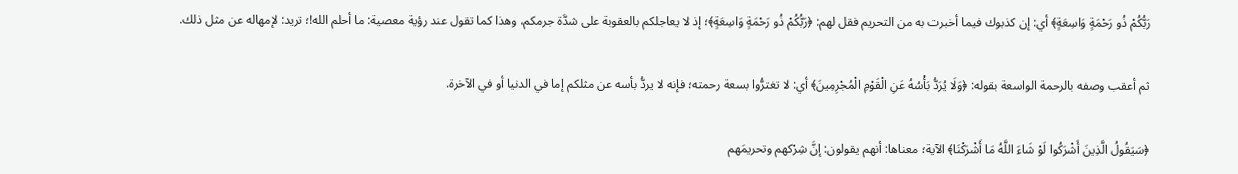رَبُّكُمْ ذُو رَحْمَةٍ وَاسِعَةٍ﴾ أي: إن كذبوك فيما أخبرت به من التحريم فقل لهم: ﴿رَبُّكُمْ ذُو رَحْمَةٍ وَاسِعَةٍ﴾؛ إذ لا يعاجلكم بالعقوبة على شدَّة جرمكم، وهذا كما تقول عند رؤية معصية: ما أحلم الله!؛ تريد: لإمهاله عن مثل ذلك.

ثم أعقب وصفه بالرحمة الواسعة بقوله: ﴿وَلَا يُرَدُّ بَأْسُهُ عَنِ الْقَوْمِ الْمُجْرِمِينَ﴾ أي: لا تغترُّوا بسعة رحمته؛ فإنه لا يردُّ بأسه عن مثلكم إما في الدنيا أو في الآخرة.

﴿سَيَقُولُ الَّذِينَ أَشْرَكُوا لَوْ شَاءَ اللَّهُ مَا أَشْرَكْنَا﴾ الآية؛ معناها: أنهم يقولون: إنَّ شِرْكهم وتحريمَهم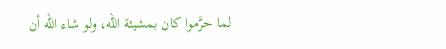لما حرَّموا كان بمشيئة الله، ولو شاء الله أن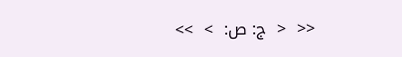<<  <  ج: ص:  >  >>